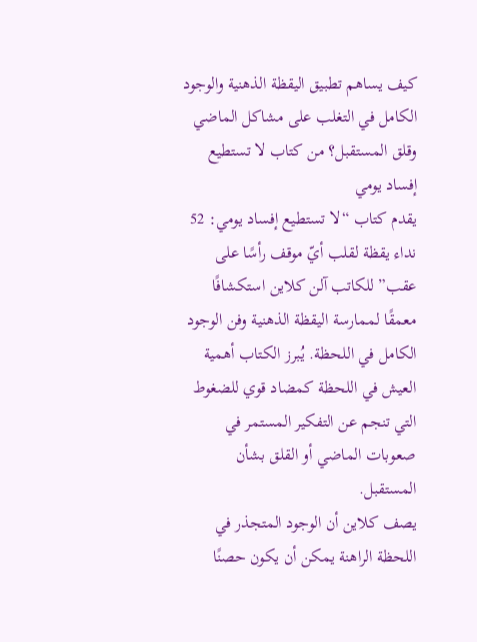كيف يساهم تطبيق اليقظة الذهنية والوجود الكامل في التغلب على مشاكل الماضي وقلق المستقبل؟ من كتاب لا تستطيع إفساد يومي
يقدم كتاب “لا تستطيع إفساد يومي: 52 نداء يقظة لقلب أيّ موقف رأسًا على عقب” للكاتب آلن كلاين استكشافًا معمقًا لممارسة اليقظة الذهنية وفن الوجود الكامل في اللحظة. يُبرز الكتاب أهمية العيش في اللحظة كمضاد قوي للضغوط التي تنجم عن التفكير المستمر في صعوبات الماضي أو القلق بشأن المستقبل.
يصف كلاين أن الوجود المتجذر في اللحظة الراهنة يمكن أن يكون حصنًا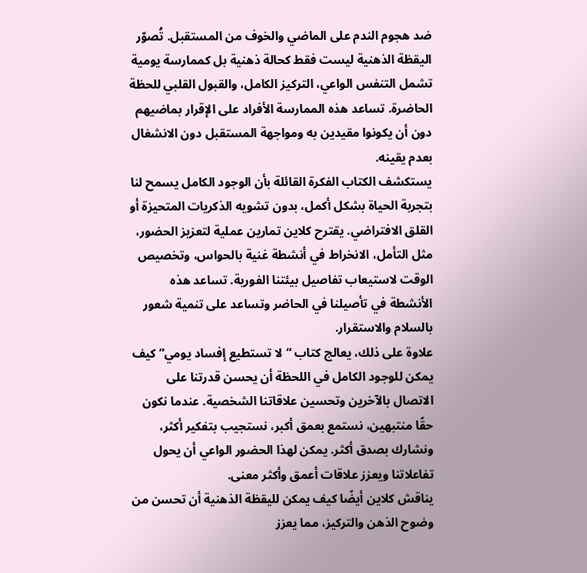ضد هجوم الندم على الماضي والخوف من المستقبل. تُصوّر اليقظة الذهنية ليست فقط كحالة ذهنية بل كممارسة يومية تشمل التنفس الواعي، التركيز الكامل، والقبول القلبي للحظة الحاضرة. تساعد هذه الممارسة الأفراد على الإقرار بماضيهم دون أن يكونوا مقيدين به ومواجهة المستقبل دون الانشغال بعدم يقينه.
يستكشف الكتاب الفكرة القائلة بأن الوجود الكامل يسمح لنا بتجربة الحياة بشكل أكمل، بدون تشويه الذكريات المتحيزة أو القلق الافتراضي. يقترح كلاين تمارين عملية لتعزيز الحضور، مثل التأمل، الانخراط في أنشطة غنية بالحواس، وتخصيص الوقت لاستيعاب تفاصيل بيئتنا الفورية. تساعد هذه الأنشطة في تأصيلنا في الحاضر وتساعد على تنمية شعور بالسلام والاستقرار.
علاوة على ذلك، يعالج كتاب “لا تستطيع إفساد يومي” كيف يمكن للوجود الكامل في اللحظة أن يحسن قدرتنا على الاتصال بالآخرين وتحسين علاقاتنا الشخصية. عندما نكون حقًا منتبهين، نستمع بعمق أكبر، نستجيب بتفكير أكثر، ونشارك بصدق أكثر. يمكن لهذا الحضور الواعي أن يحول تفاعلاتنا ويعزز علاقات أعمق وأكثر معنى.
يناقش كلاين أيضًا كيف يمكن لليقظة الذهنية أن تحسن من وضوح الذهن والتركيز، مما يعزز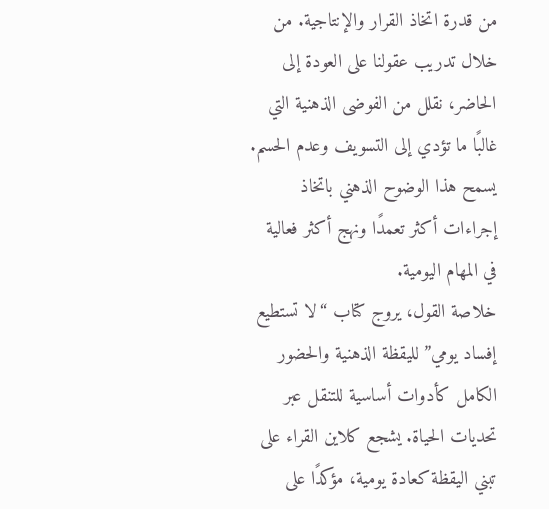من قدرة اتخاذ القرار والإنتاجية. من خلال تدريب عقولنا على العودة إلى الحاضر، نقلل من الفوضى الذهنية التي غالبًا ما تؤدي إلى التسويف وعدم الحسم. يسمح هذا الوضوح الذهني باتخاذ إجراءات أكثر تعمدًا ونهج أكثر فعالية في المهام اليومية.
خلاصة القول، يروج كتاب “لا تستطيع إفساد يومي” لليقظة الذهنية والحضور الكامل كأدوات أساسية للتنقل عبر تحديات الحياة. يشجع كلاين القراء على تبني اليقظة كعادة يومية، مؤكدًا على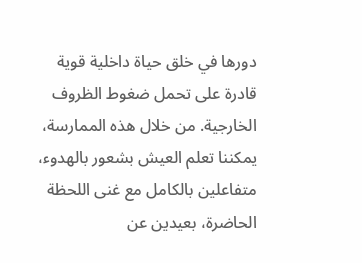دورها في خلق حياة داخلية قوية قادرة على تحمل ضغوط الظروف الخارجية. من خلال هذه الممارسة، يمكننا تعلم العيش بشعور بالهدوء، متفاعلين بالكامل مع غنى اللحظة الحاضرة، بعيدين عن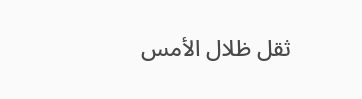ثقل ظلال الأمس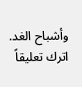وأشباح الغد.
اترك تعليقاً